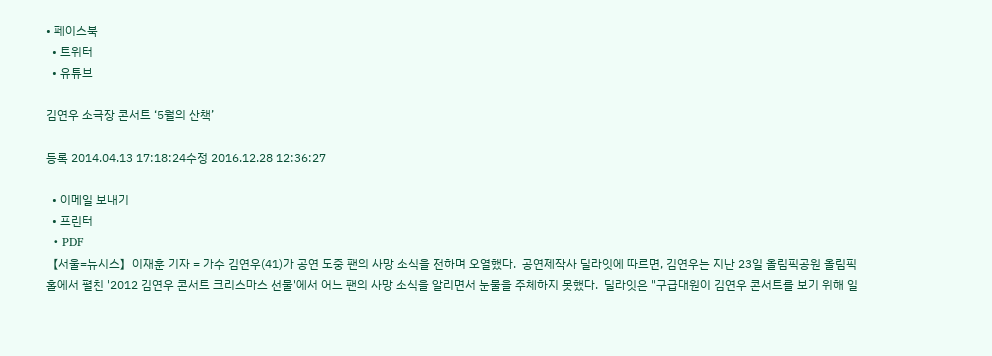• 페이스북
  • 트위터
  • 유튜브

김연우 소극장 콘서트 ‘5월의 산책’

등록 2014.04.13 17:18:24수정 2016.12.28 12:36:27

  • 이메일 보내기
  • 프린터
  • PDF
【서울=뉴시스】이재훈 기자 = 가수 김연우(41)가 공연 도중 팬의 사망 소식을 전하며 오열했다.  공연제작사 딜라잇에 따르면, 김연우는 지난 23일 올림픽공원 올림픽홀에서 펼친 '2012 김연우 콘서트 크리스마스 선물'에서 어느 팬의 사망 소식을 알리면서 눈물을 주체하지 못했다.  딜라잇은 "구급대원이 김연우 콘서트를 보기 위해 일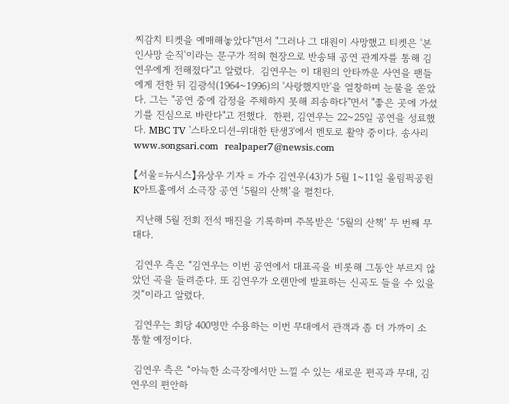찌감치 티켓을 예매해놓았다"면서 "그러나 그 대원이 사망했고 티켓은 '본인사망 순직'이라는 문구가 적혀 현장으로 반송돼 공연 관계자를 통해 김연우에게 전해졌다"고 알렸다.  김연우는 이 대원의 안타까운 사연을 팬들에게 전한 뒤 김광석(1964~1996)의 '사랑했지만'을 열창하며 눈물을 쏟았다. 그는 "공연 중에 감정을 주체하지 못해 죄송하다"면서 "좋은 곳에 가셨기를 진심으로 바란다"고 전했다.  한편, 김연우는 22~25일 공연을 성료했다. MBC TV '스타오디션-위대한 탄생3'에서 멘토로 활약 중이다. 송사리 www.songsari.com  realpaper7@newsis.com

【서울=뉴시스】유상우 기자 = 가수 김연우(43)가 5월 1~11일 올림픽공원 K아트홀에서 소극장 공연 ‘5월의 산책’을 펼친다.

 지난해 5월 전회 전석 매진을 기록하며 주목받은 ‘5월의 산책’ 두 번째 무대다.

 김연우 측은 “김연우는 이번 공연에서 대표곡을 비롯해 그동안 부르지 않았던 곡을 들려준다. 또 김연우가 오랜만에 발표하는 신곡도 들을 수 있을 것”이라고 알렸다.

 김연우는 회당 400명만 수용하는 이번 무대에서 관객과 좀 더 가까이 소통할 예정이다.

 김연우 측은 “아늑한 소극장에서만 느낄 수 있는 새로운 편곡과 무대, 김연우의 편안하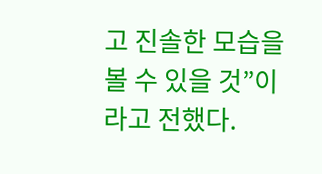고 진솔한 모습을 볼 수 있을 것”이라고 전했다.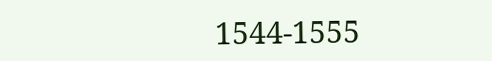1544-1555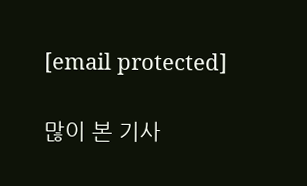[email protected]

많이 본 기사